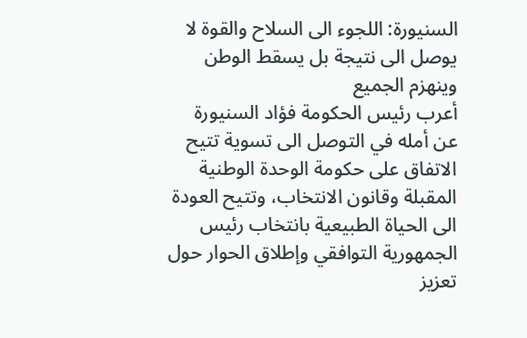السنيورة: اللجوء الى السلاح والقوة لا يوصل الى نتيجة بل يسقط الوطن وينهزم الجميع
أعرب رئيس الحكومة فؤاد السنيورة عن أمله في التوصل الى تسوية تتيح الاتفاق على حكومة الوحدة الوطنية المقبلة وقانون الانتخاب، وتتيح العودة الى الحياة الطبيعية بانتخاب رئيس الجمهورية التوافقي وإطلاق الحوار حول تعزيز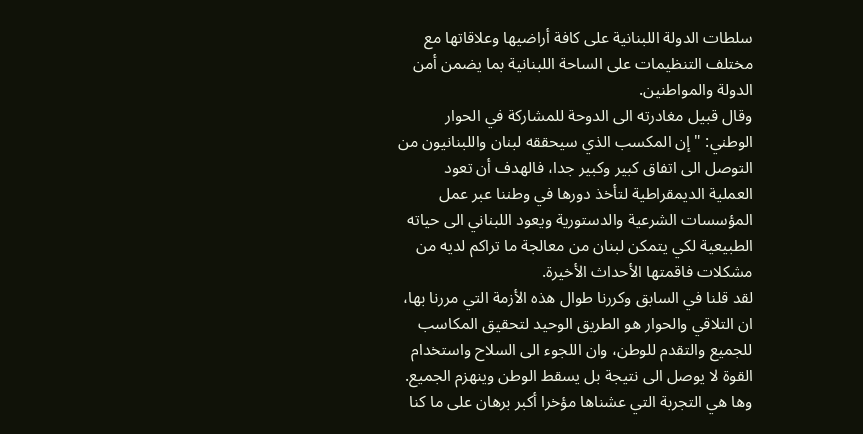سلطات الدولة اللبنانية على كافة أراضيها وعلاقاتها مع مختلف التنظيمات على الساحة اللبنانية بما يضمن أمن الدولة والمواطنين.
وقال قبيل مغادرته الى الدوحة للمشاركة في الحوار الوطني: "إن المكسب الذي سيحققه لبنان واللبنانيون من التوصل الى اتفاق كبير وكبير جدا، فالهدف أن تعود العملية الديمقراطية لتأخذ دورها في وطننا عبر عمل المؤسسات الشرعية والدستورية ويعود اللبناني الى حياته الطبيعية لكي يتمكن لبنان من معالجة ما تراكم لديه من مشكلات فاقمتها الأحداث الأخيرة.
لقد قلنا في السابق وكررنا طوال هذه الأزمة التي مررنا بها، ان التلاقي والحوار هو الطريق الوحيد لتحقيق المكاسب للجميع والتقدم للوطن، وان اللجوء الى السلاح واستخدام القوة لا يوصل الى نتيجة بل يسقط الوطن وينهزم الجميع. وها هي التجربة التي عشناها مؤخرا أكبر برهان على ما كنا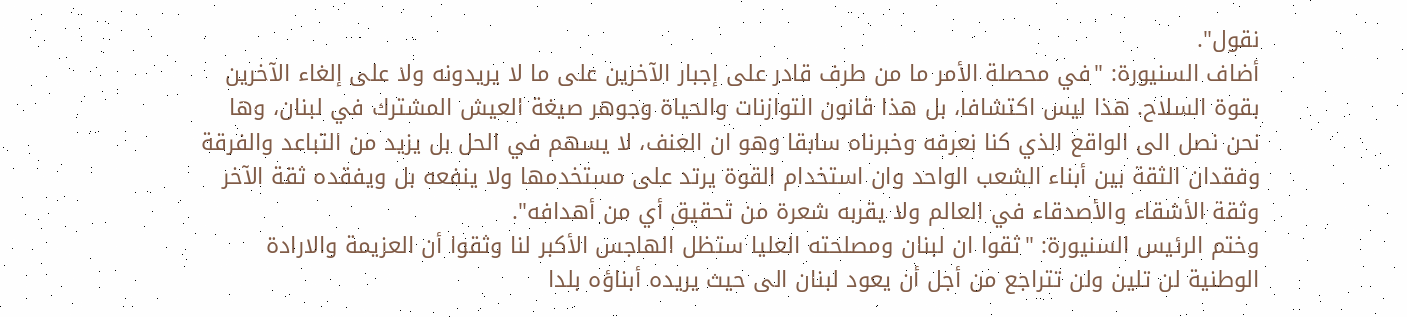نقول".
أضاف السنيورة: "في محصلة الأمر ما من طرف قادر على إجبار الآخرين على ما لا يريدونه ولا على إلغاء الآخرين بقوة السلاح. هذا ليس اكتشافا، بل هذا قانون التوازنات والحياة وجوهر صيغة العيش المشترك في لبنان، وها نحن نصل الى الواقع الذي كنا نعرفه وخبرناه سابقا وهو ان العنف، لا يسهم في الحل بل يزيد من التباعد والفرقة وفقدان الثقة بين أبناء الشعب الواحد وان استخدام القوة يرتد على مستخدمها ولا ينفعه بل ويفقده ثقة الآخر وثقة الأشقاء والأصدقاء في العالم ولا يقربه شعرة من تحقيق أي من أهدافه".
وختم الرئيس السنيورة: "ثقوا ان لبنان ومصلحته العليا ستظل الهاجس الأكبر لنا وثقوا أن العزيمة والارادة الوطنية لن تلين ولن تتراجع من أجل أن يعود لبنان الى حيث يريده أبناؤه بلدا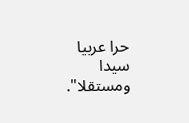حرا عربيا سيدا ومستقلا".